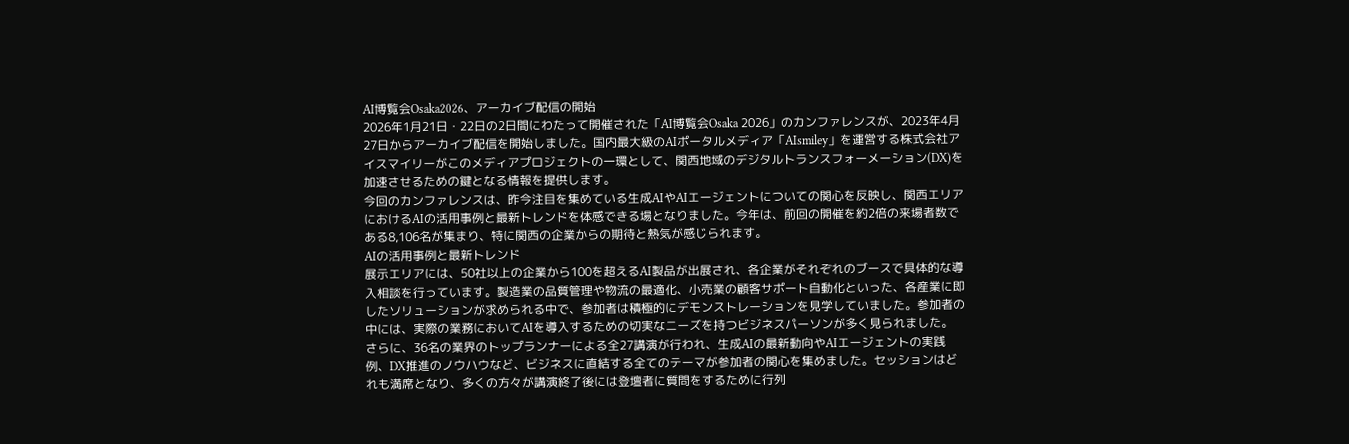AI博覧会Osaka2026、アーカイブ配信の開始
2026年1月21日・22日の2日間にわたって開催された「AI博覧会Osaka 2026」のカンファレンスが、2023年4月27日からアーカイブ配信を開始しました。国内最大級のAIポータルメディア「AIsmiley」を運営する株式会社アイスマイリーがこのメディアプロジェクトの一環として、関西地域のデジタルトランスフォーメーション(DX)を加速させるための鍵となる情報を提供します。
今回のカンファレンスは、昨今注目を集めている生成AIやAIエージェントについての関心を反映し、関西エリアにおけるAIの活用事例と最新トレンドを体感できる場となりました。今年は、前回の開催を約2倍の来場者数である8,106名が集まり、特に関西の企業からの期待と熱気が感じられます。
AIの活用事例と最新トレンド
展示エリアには、50社以上の企業から100を超えるAI製品が出展され、各企業がそれぞれのブースで具体的な導入相談を行っています。製造業の品質管理や物流の最適化、小売業の顧客サポート自動化といった、各産業に即したソリューションが求められる中で、参加者は積極的にデモンストレーションを見学していました。参加者の中には、実際の業務においてAIを導入するための切実なニーズを持つビジネスパーソンが多く見られました。
さらに、36名の業界のトップランナーによる全27講演が行われ、生成AIの最新動向やAIエージェントの実践例、DX推進のノウハウなど、ビジネスに直結する全てのテーマが参加者の関心を集めました。セッションはどれも満席となり、多くの方々が講演終了後には登壇者に質問をするために行列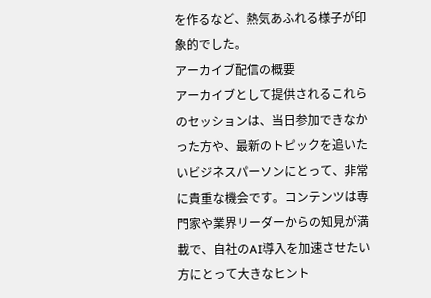を作るなど、熱気あふれる様子が印象的でした。
アーカイブ配信の概要
アーカイブとして提供されるこれらのセッションは、当日参加できなかった方や、最新のトピックを追いたいビジネスパーソンにとって、非常に貴重な機会です。コンテンツは専門家や業界リーダーからの知見が満載で、自社のAI導入を加速させたい方にとって大きなヒント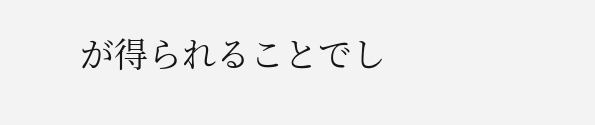が得られることでし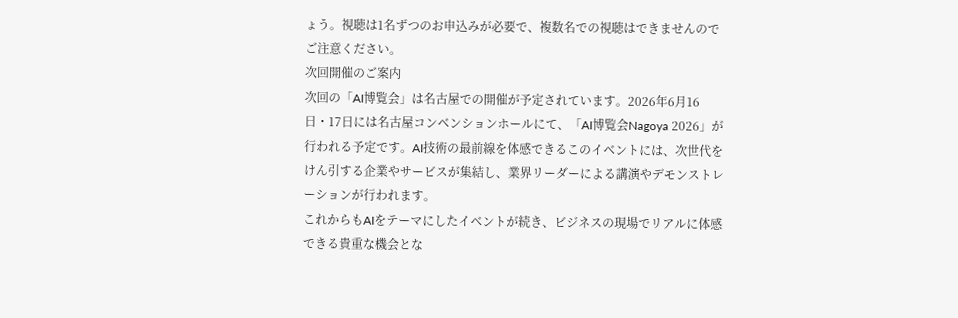ょう。視聴は1名ずつのお申込みが必要で、複数名での視聴はできませんのでご注意ください。
次回開催のご案内
次回の「AI博覧会」は名古屋での開催が予定されています。2026年6月16日・17日には名古屋コンベンションホールにて、「AI博覧会Nagoya 2026」が行われる予定です。AI技術の最前線を体感できるこのイベントには、次世代をけん引する企業やサービスが集結し、業界リーダーによる講演やデモンストレーションが行われます。
これからもAIをテーマにしたイベントが続き、ビジネスの現場でリアルに体感できる貴重な機会とな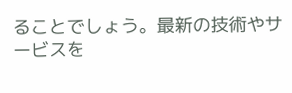ることでしょう。最新の技術やサービスを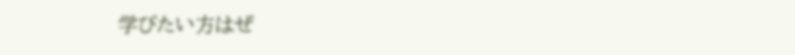学びたい方はぜ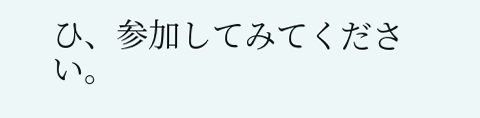ひ、参加してみてください。